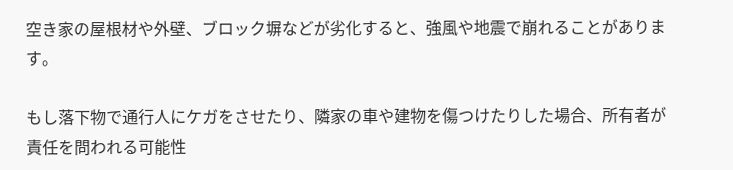空き家の屋根材や外壁、ブロック塀などが劣化すると、強風や地震で崩れることがあります。

もし落下物で通行人にケガをさせたり、隣家の車や建物を傷つけたりした場合、所有者が責任を問われる可能性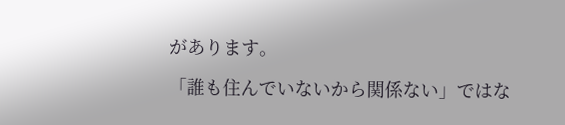があります。

「誰も住んでいないから関係ない」ではな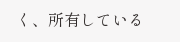く、所有している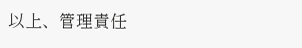以上、管理責任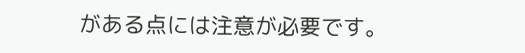がある点には注意が必要です。